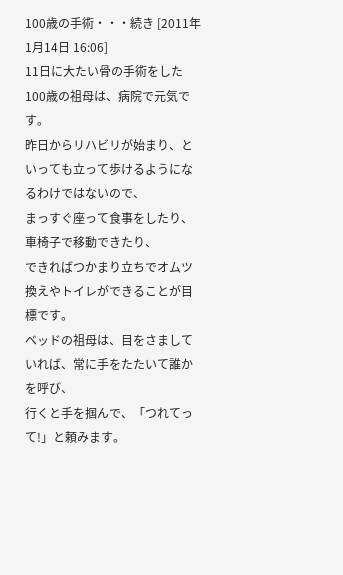100歳の手術・・・続き [2011年1月14日 16:06]
11日に大たい骨の手術をした100歳の祖母は、病院で元気です。
昨日からリハビリが始まり、といっても立って歩けるようになるわけではないので、
まっすぐ座って食事をしたり、車椅子で移動できたり、
できればつかまり立ちでオムツ換えやトイレができることが目標です。
ベッドの祖母は、目をさましていれば、常に手をたたいて誰かを呼び、
行くと手を掴んで、「つれてって!」と頼みます。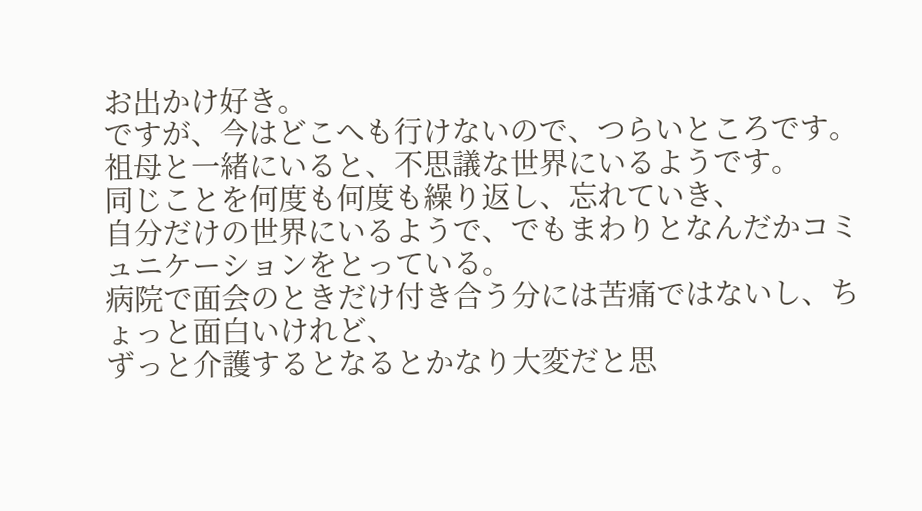お出かけ好き。
ですが、今はどこへも行けないので、つらいところです。
祖母と一緒にいると、不思議な世界にいるようです。
同じことを何度も何度も繰り返し、忘れていき、
自分だけの世界にいるようで、でもまわりとなんだかコミュニケーションをとっている。
病院で面会のときだけ付き合う分には苦痛ではないし、ちょっと面白いけれど、
ずっと介護するとなるとかなり大変だと思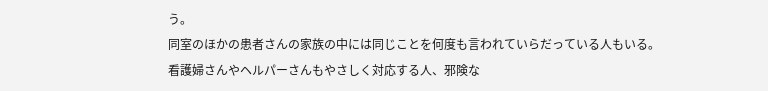う。
同室のほかの患者さんの家族の中には同じことを何度も言われていらだっている人もいる。
看護婦さんやヘルパーさんもやさしく対応する人、邪険な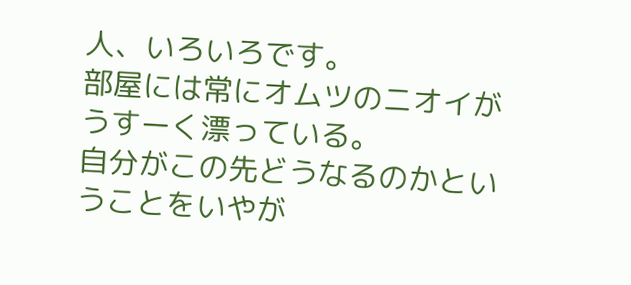人、いろいろです。
部屋には常にオムツのニオイがうすーく漂っている。
自分がこの先どうなるのかということをいやが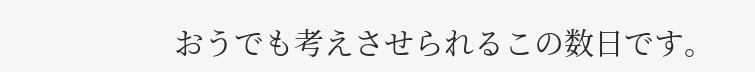おうでも考えさせられるこの数日です。